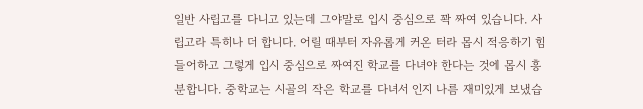일반 사립고를 다니고 있는데 그야말로 입시 중심으로 꽉 짜여 있습니다. 사립고라 특히나 더 합니다. 어릴 때부터 자유롭게 커온 터라 몹시 적응하기 힘들어하고 그렇게 입시 중심으로 짜여진 학교를 다녀야 한다는 것에 몹시 흥분합니다. 중학교는 시골의 작은 학교를 다녀서 인지 나름 재미있게 보냈습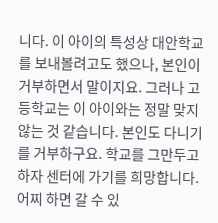니다. 이 아이의 특성상 대안학교를 보내볼려고도 했으나, 본인이 거부하면서 말이지요. 그러나 고등학교는 이 아이와는 정말 맞지 않는 것 같습니다. 본인도 다니기를 거부하구요. 학교를 그만두고 하자 센터에 가기를 희망합니다. 어찌 하면 갈 수 있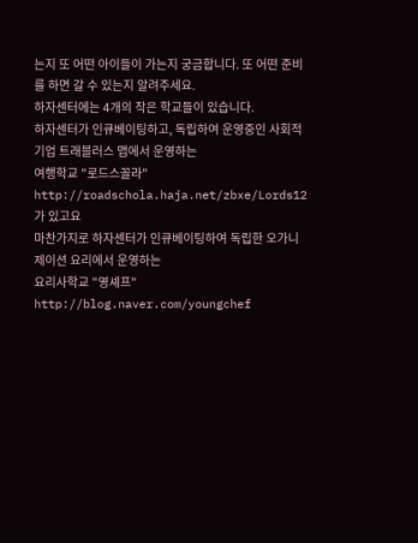는지 또 어떤 아이들이 가는지 궁금합니다. 또 어떤 준비를 하면 갈 수 있는지 알려주세요.
하자센터에는 4개의 작은 학교들이 있습니다.
하자센터가 인큐베이팅하고, 독립하여 운영중인 사회적 기업 트래블러스 맵에서 운영하는
여행학교 "로드스꼴라" http://roadschola.haja.net/zbxe/Lords12 가 있고요
마찬가지로 하자센터가 인큐베이팅하여 독립한 오가니제이션 요리에서 운영하는
요리사학교 "영셰프" http://blog.naver.com/youngchef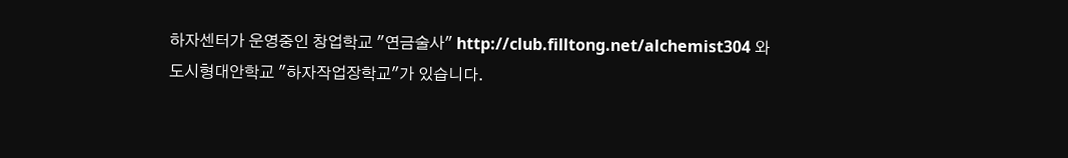하자센터가 운영중인 창업학교 "연금술사" http://club.filltong.net/alchemist304 와
도시형대안학교 "하자작업장학교"가 있습니다.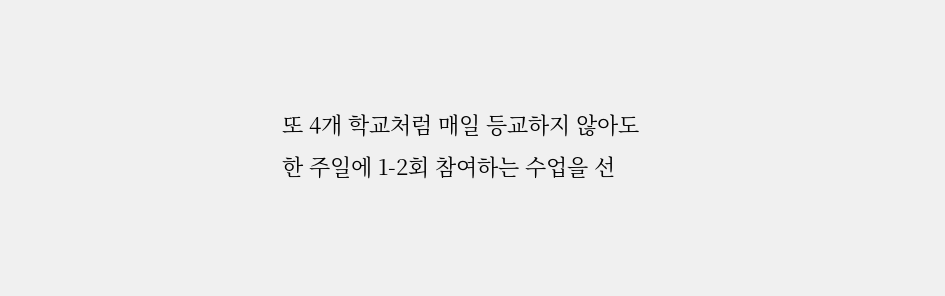또 4개 학교처럼 매일 등교하지 않아도
한 주일에 1-2회 참여하는 수업을 선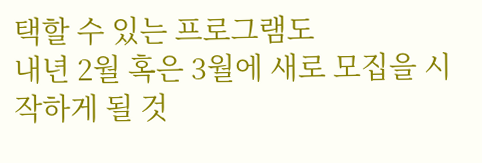택할 수 있는 프로그램도
내년 2월 혹은 3월에 새로 모집을 시작하게 될 것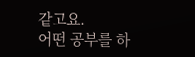같고요.
어떤 공부를 하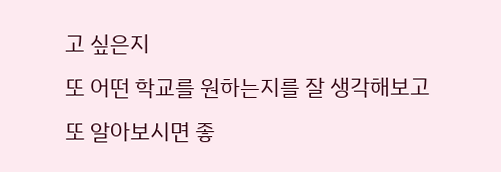고 싶은지
또 어떤 학교를 원하는지를 잘 생각해보고
또 알아보시면 좋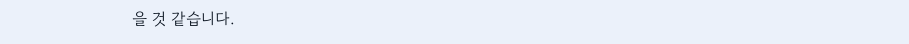을 것 같습니다.